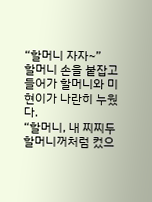“할머니 자자~”
할머니 손을 붙잡고 들어가 할머니와 미현이가 나란히 누웠다.
“할머니, 내 찌찌두 할머니꺼처럼 컸으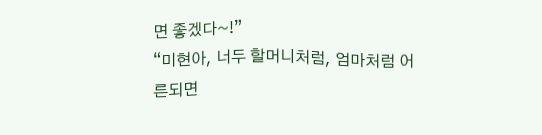면 좋겠다~!”
“미현아, 너두 할머니처럼, 엄마처럼 어른되면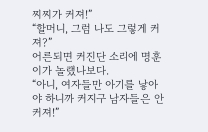찌찌가 커져!”
“할머니, 그럼 나도 그렇게 커져?”
어른되면 커진단 소리에 명훈이가 놀랬나보다.
“아니, 여자들만 아기를 낳아야 하니까 커지구 남자들은 안 커져!”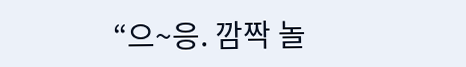“으~응. 깜짝 놀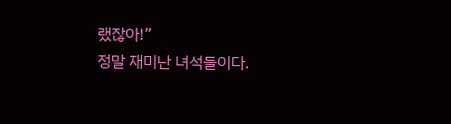랬잖아!”
정말 재미난 녀석들이다.